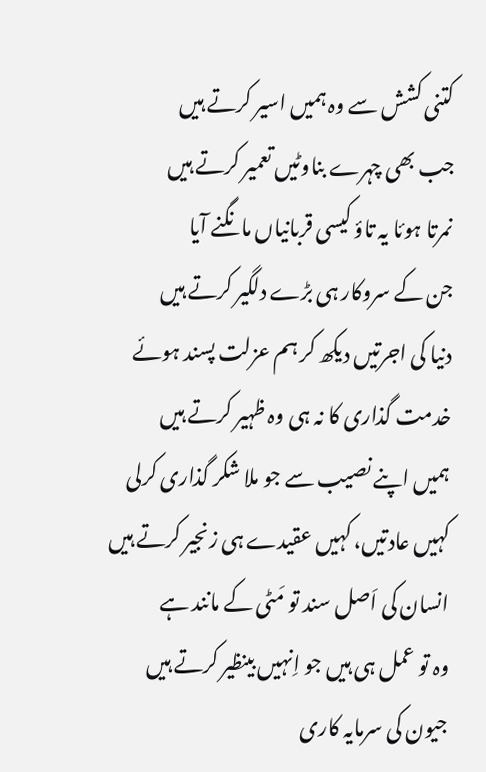کتنی کشش سے وہ ہمیں اسیر کرتے ہیں
جب بھی چہرے بناوٹیں تعمیر کرتے ہیں
نمرتا ہوئا یہ تاؤ کیسی قربانیاں مانگنے آیا
جن کے سروکار ہی بڑے دلگیر کرتے ہیں
دنیا کی اجرتیں دیکھ کر ہم عزلت پسند ہوئے
خدمت گذاری کا نہ ہی وہ ظہیر کرتے ہیں
ہمیں اپنے نصیب سے جو ملا شکر گذاری کرلی
کہیں عادتیں، کہیں عقیدے ہی زنجیر کرتے ہیں
انسان کی اَصل سند تو مَٹی کے مانند ہے
وہ تو عمل ہی ہیں جو اِنہیں بینظیر کرتے ہیں
جیون کی سرمایہ کاری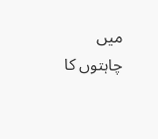میں چاہتوں کا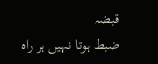قبضہ
ضبط ہوتا نہیں ہر راہ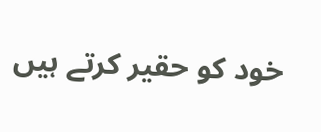خود کو حقیر کرتے ہیں